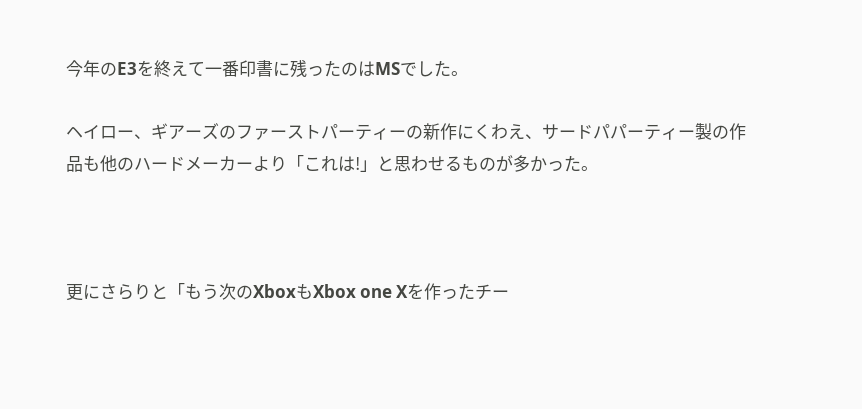今年のE3を終えて一番印書に残ったのはMSでした。

ヘイロー、ギアーズのファーストパーティーの新作にくわえ、サードパパーティー製の作品も他のハードメーカーより「これは!」と思わせるものが多かった。



更にさらりと「もう次のXboxもXbox one Xを作ったチー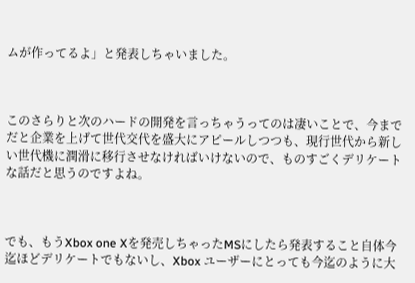ムが作ってるよ」と発表しちゃいました。



このさらりと次のハードの開発を言っちゃうってのは凄いことで、今までだと企業を上げて世代交代を盛大にアピールしつつも、現行世代から新しい世代機に潤滑に移行させなければいけないので、ものすごくデリケートな話だと思うのですよね。



でも、もうXbox one Xを発売しちゃったMSにしたら発表すること自体今迄ほどデリケートでもないし、Xbox ユーザーにとっても今迄のように大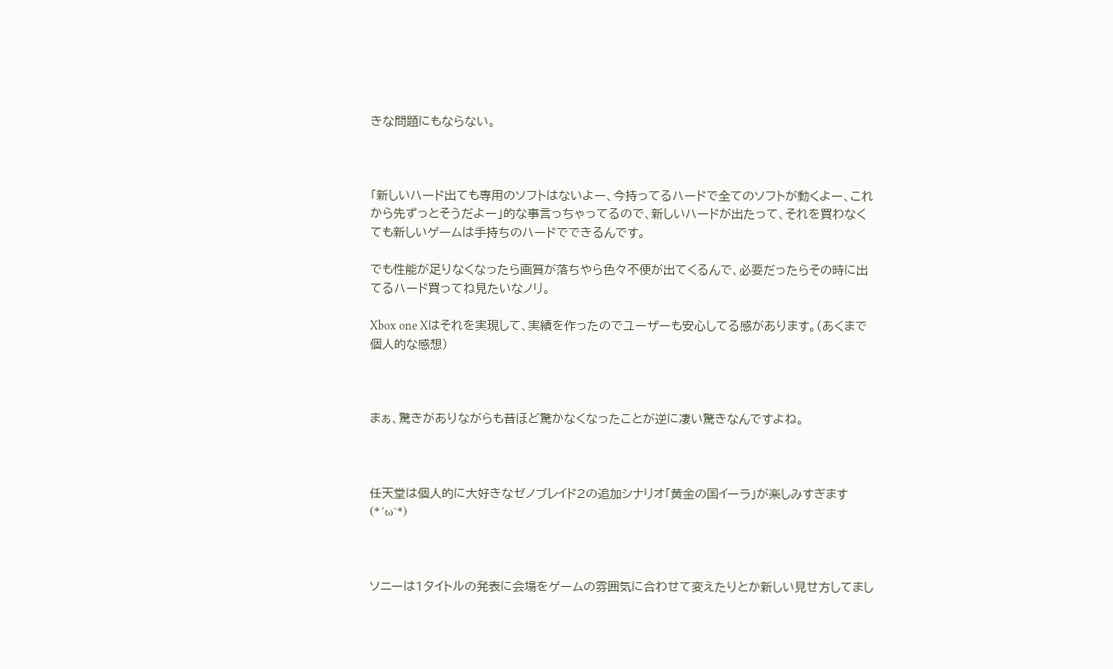きな問題にもならない。



「新しいハード出ても専用のソフトはないよー、今持ってるハードで全てのソフトが動くよー、これから先ずっとそうだよー」的な事言っちゃってるので、新しいハードが出たって、それを買わなくても新しいゲームは手持ちのハードでできるんです。

でも性能が足りなくなったら画質が落ちやら色々不便が出てくるんで、必要だったらその時に出てるハード買ってね見たいなノリ。

Xbox one Xはそれを実現して、実績を作ったのでユーザーも安心してる感があります。(あくまで個人的な感想)



まぁ、驚きがありながらも昔ほど驚かなくなったことが逆に凄い驚きなんですよね。



任天堂は個人的に大好きなゼノブレイド2の追加シナリオ「黄金の国イーラ」が楽しみすぎます(*´ω`*)



ソニーは1タイトルの発表に会場をゲームの雰囲気に合わせて変えたりとか新しい見せ方してまし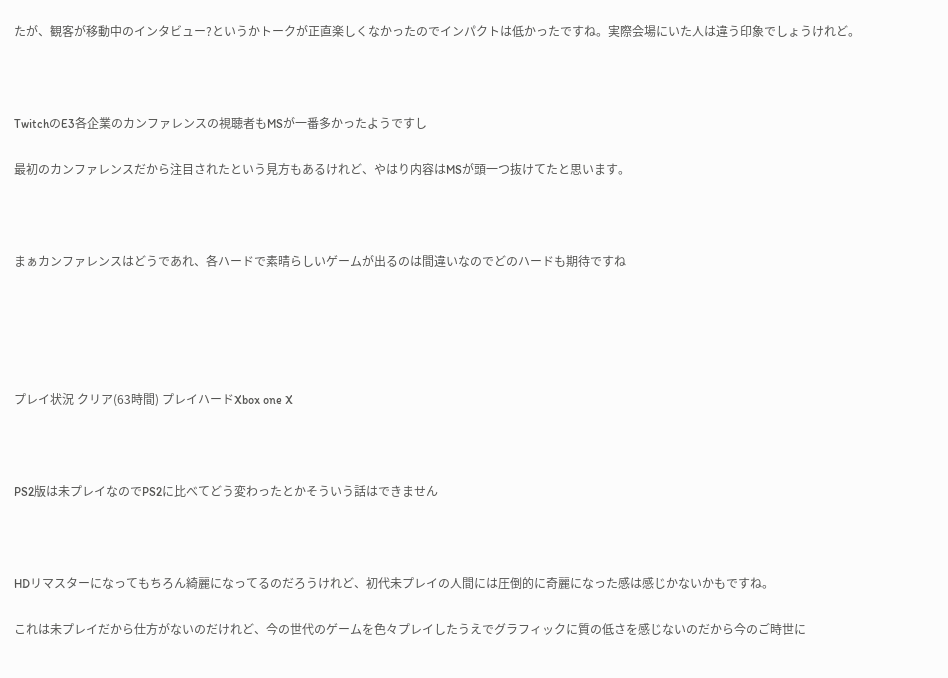たが、観客が移動中のインタビュー?というかトークが正直楽しくなかったのでインパクトは低かったですね。実際会場にいた人は違う印象でしょうけれど。



TwitchのE3各企業のカンファレンスの視聴者もMSが一番多かったようですし

最初のカンファレンスだから注目されたという見方もあるけれど、やはり内容はMSが頭一つ抜けてたと思います。



まぁカンファレンスはどうであれ、各ハードで素晴らしいゲームが出るのは間違いなのでどのハードも期待ですね





プレイ状況 クリア(63時間) プレイハードXbox one X



PS2版は未プレイなのでPS2に比べてどう変わったとかそういう話はできません



HDリマスターになってもちろん綺麗になってるのだろうけれど、初代未プレイの人間には圧倒的に奇麗になった感は感じかないかもですね。

これは未プレイだから仕方がないのだけれど、今の世代のゲームを色々プレイしたうえでグラフィックに質の低さを感じないのだから今のご時世に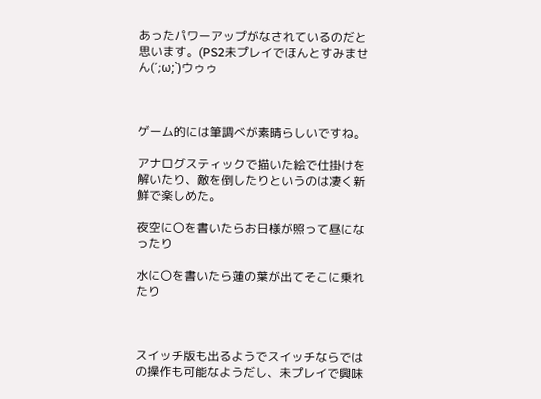あったパワーアップがなされているのだと思います。(PS2未プレイでほんとすみません(´;ω;`)ウゥゥ



ゲーム的には筆調べが素晴らしいですね。

アナログスティックで描いた絵で仕掛けを解いたり、敵を倒したりというのは凄く新鮮で楽しめた。

夜空に〇を書いたらお日様が照って昼になったり

水に〇を書いたら蓮の葉が出てそこに乗れたり



スイッチ版も出るようでスイッチならではの操作も可能なようだし、未プレイで興味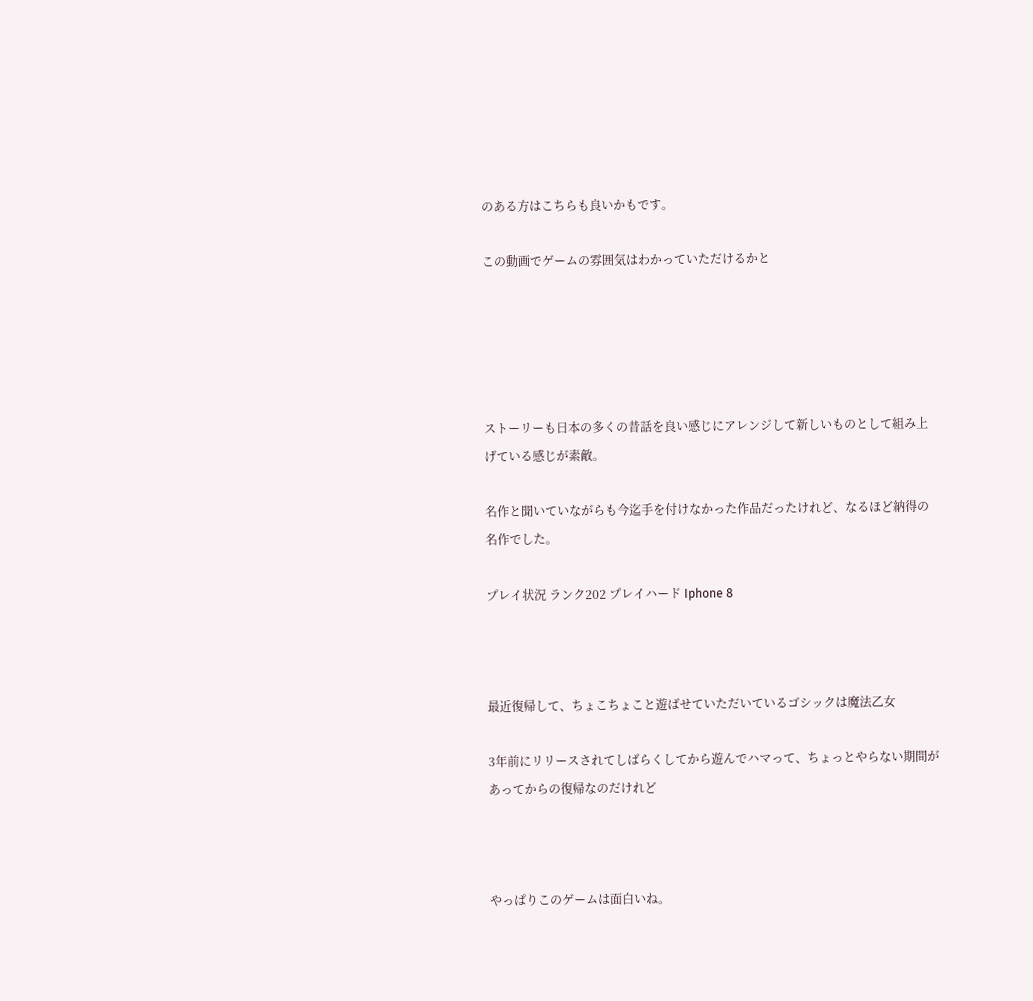のある方はこちらも良いかもです。

この動画でゲームの雰囲気はわかっていただけるかと





ストーリーも日本の多くの昔話を良い感じにアレンジして新しいものとして組み上げている感じが素敵。

名作と聞いていながらも今迄手を付けなかった作品だったけれど、なるほど納得の名作でした。

プレイ状況 ランク202 プレイハード Iphone 8



最近復帰して、ちょこちょこと遊ばせていただいているゴシックは魔法乙女

3年前にリリースされてしばらくしてから遊んでハマって、ちょっとやらない期間があってからの復帰なのだけれど



やっぱりこのゲームは面白いね。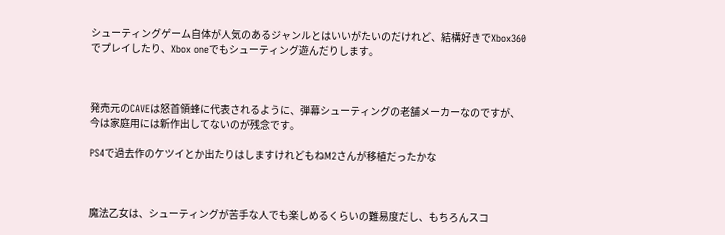シューティングゲーム自体が人気のあるジャンルとはいいがたいのだけれど、結構好きでXbox360でプレイしたり、Xbox oneでもシューティング遊んだりします。



発売元のCAVEは怒首領蜂に代表されるように、弾幕シューティングの老舗メーカーなのですが、今は家庭用には新作出してないのが残念です。

PS4で過去作のケツイとか出たりはしますけれどもねM2さんが移植だったかな



魔法乙女は、シューティングが苦手な人でも楽しめるくらいの難易度だし、もちろんスコ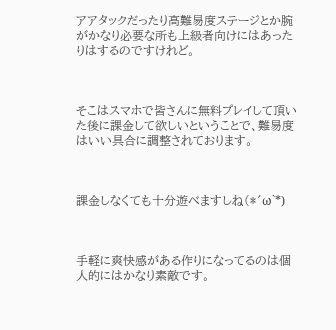アアタックだったり高難易度ステージとか腕がかなり必要な所も上級者向けにはあったりはするのですけれど。



そこはスマホで皆さんに無料プレイして頂いた後に課金して欲しいということで、難易度はいい具合に調整されております。



課金しなくても十分遊べますしね(*´ω`*)



手軽に爽快感がある作りになってるのは個人的にはかなり素敵です。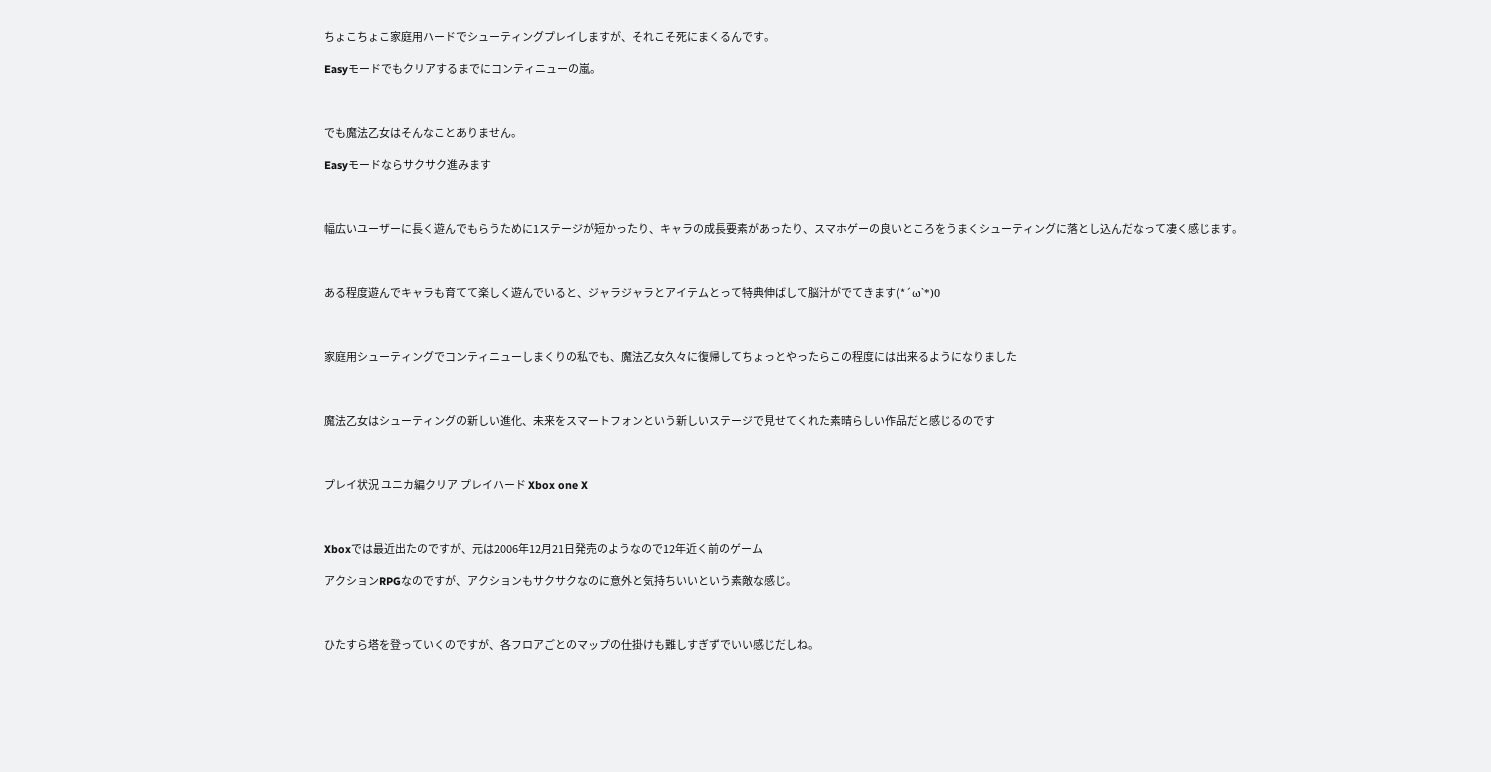ちょこちょこ家庭用ハードでシューティングプレイしますが、それこそ死にまくるんです。

Easyモードでもクリアするまでにコンティニューの嵐。



でも魔法乙女はそんなことありません。

Easyモードならサクサク進みます



幅広いユーザーに長く遊んでもらうために1ステージが短かったり、キャラの成長要素があったり、スマホゲーの良いところをうまくシューティングに落とし込んだなって凄く感じます。



ある程度遊んでキャラも育てて楽しく遊んでいると、ジャラジャラとアイテムとって特典伸ばして脳汁がでてきます(*´ω`*)0



家庭用シューティングでコンティニューしまくりの私でも、魔法乙女久々に復帰してちょっとやったらこの程度には出来るようになりました



魔法乙女はシューティングの新しい進化、未来をスマートフォンという新しいステージで見せてくれた素晴らしい作品だと感じるのです



プレイ状況 ユニカ編クリア プレイハード Xbox one X



Xboxでは最近出たのですが、元は2006年12月21日発売のようなので12年近く前のゲーム

アクションRPGなのですが、アクションもサクサクなのに意外と気持ちいいという素敵な感じ。



ひたすら塔を登っていくのですが、各フロアごとのマップの仕掛けも難しすぎずでいい感じだしね。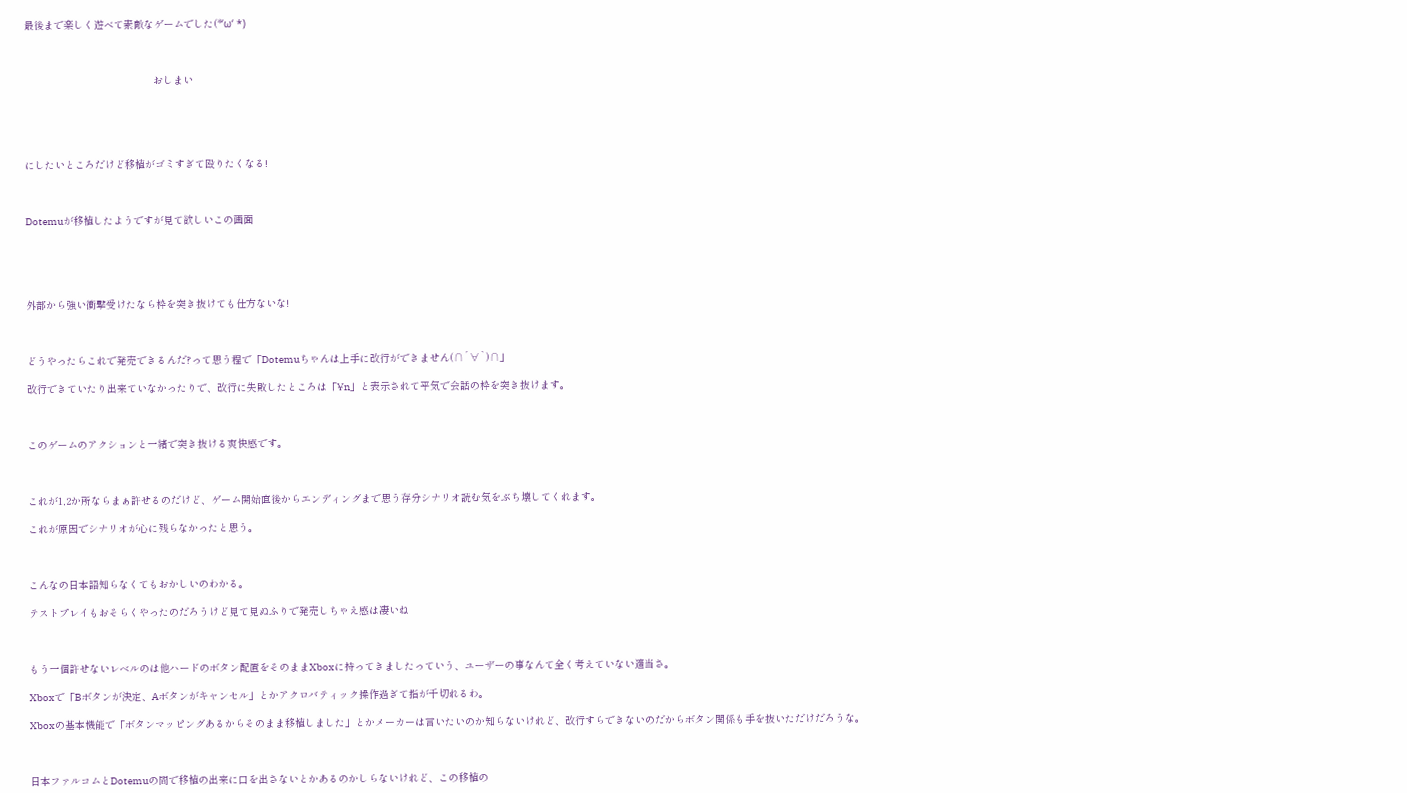最後まで楽しく遊べて素敵なゲームでした(*‘ω‘ *)



                                           おしまい





にしたいところだけど移植がゴミすぎて殴りたくなる!



Dotemuが移植したようですが見て欲しいこの画面





外部から強い衝撃受けたなら枠を突き抜けても仕方ないな!



どうやったらこれで発売できるんだ?って思う程で「Dotemuちゃんは上手に改行ができません(∩´∀`)∩」

改行できていたり出来ていなかったりで、改行に失敗したところは「¥n」と表示されて平気で会話の枠を突き抜けます。



このゲームのアクションと一緒で突き抜ける爽快感です。



これが1,2か所ならまぁ許せるのだけど、ゲーム開始直後からエンディングまで思う存分シナリオ読む気をぶち壊してくれます。

これが原因でシナリオが心に残らなかったと思う。



こんなの日本語知らなくてもおかしいのわかる。

テストプレイもおそらくやったのだろうけど見て見ぬふりで発売しちゃえ感は凄いね



もう一個許せないレベルのは他ハードのボタン配置をそのままXboxに持ってきましたっていう、ユーザーの事なんて全く考えていない適当さ。

Xboxで「Bボタンが決定、Aボタンがキャンセル」とかアクロバティック操作過ぎて指が千切れるわ。

Xboxの基本機能で「ボタンマッピングあるからそのまま移植しました」とかメーカーは言いたいのか知らないけれど、改行すらできないのだからボタン関係も手を抜いただけだろうな。



日本ファルコムとDotemuの間で移植の出来に口を出さないとかあるのかしらないけれど、この移植の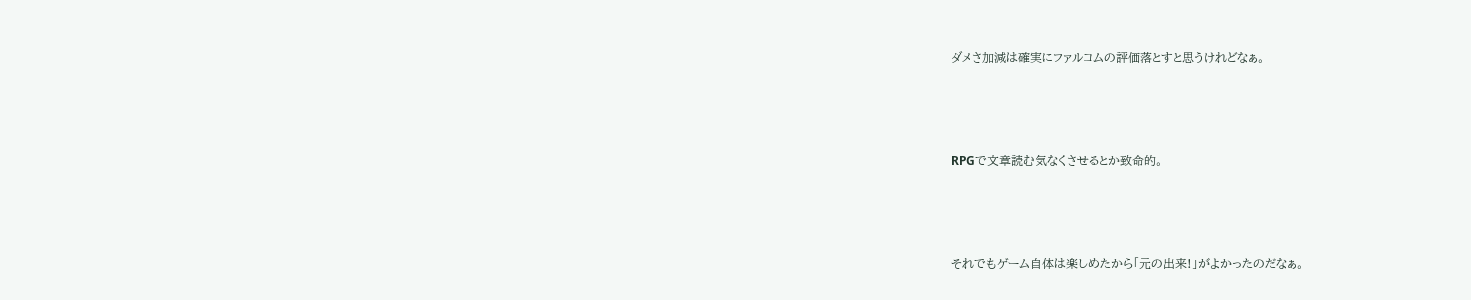ダメさ加減は確実にファルコムの評価落とすと思うけれどなぁ。



RPGで文章読む気なくさせるとか致命的。



それでもゲーム自体は楽しめたから「元の出来!」がよかったのだなぁ。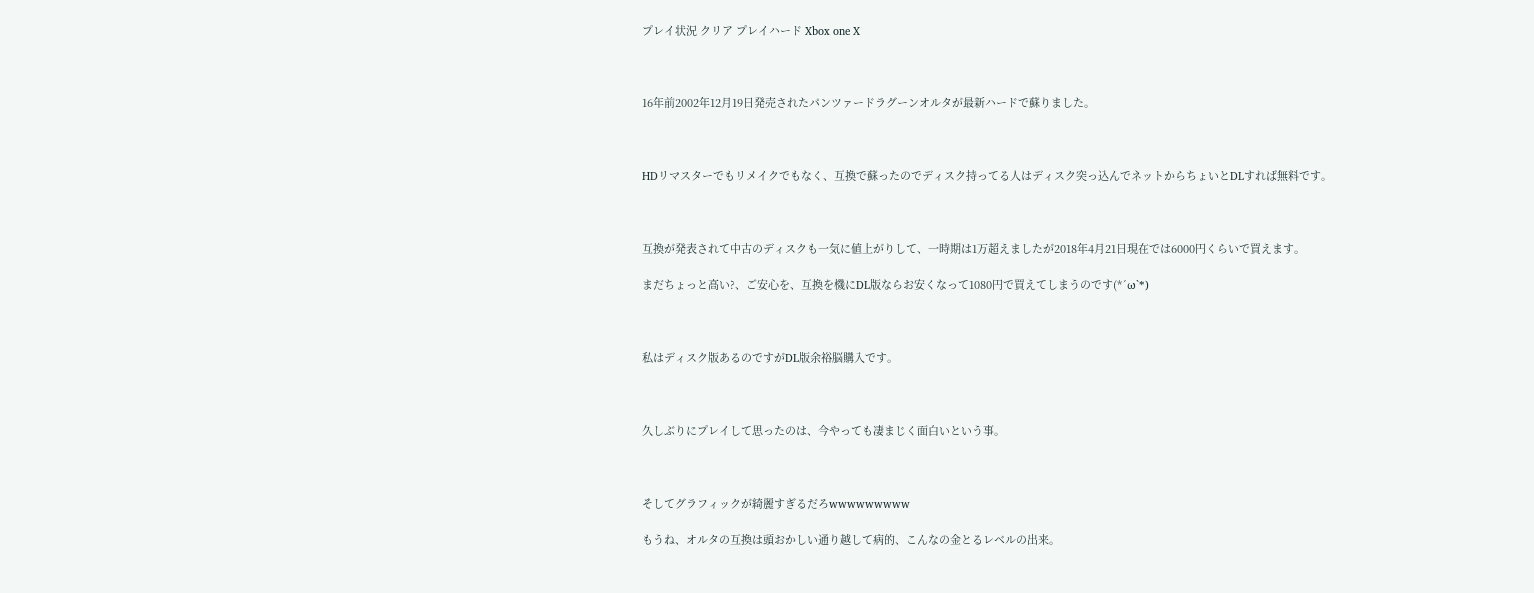プレイ状況 クリア プレイハード Xbox one X



16年前2002年12月19日発売されたパンツァードラグーンオルタが最新ハードで蘇りました。



HDリマスターでもリメイクでもなく、互換で蘇ったのでディスク持ってる人はディスク突っ込んでネットからちょいとDLすれば無料です。



互換が発表されて中古のディスクも一気に値上がりして、一時期は1万超えましたが2018年4月21日現在では6000円くらいで買えます。

まだちょっと高い?、ご安心を、互換を機にDL版ならお安くなって1080円で買えてしまうのです(*´ω`*)



私はディスク版あるのですがDL版余裕脳購入です。



久しぶりにプレイして思ったのは、今やっても凄まじく面白いという事。



そしてグラフィックが綺麗すぎるだろwwwwwwwww

もうね、オルタの互換は頭おかしい通り越して病的、こんなの金とるレベルの出来。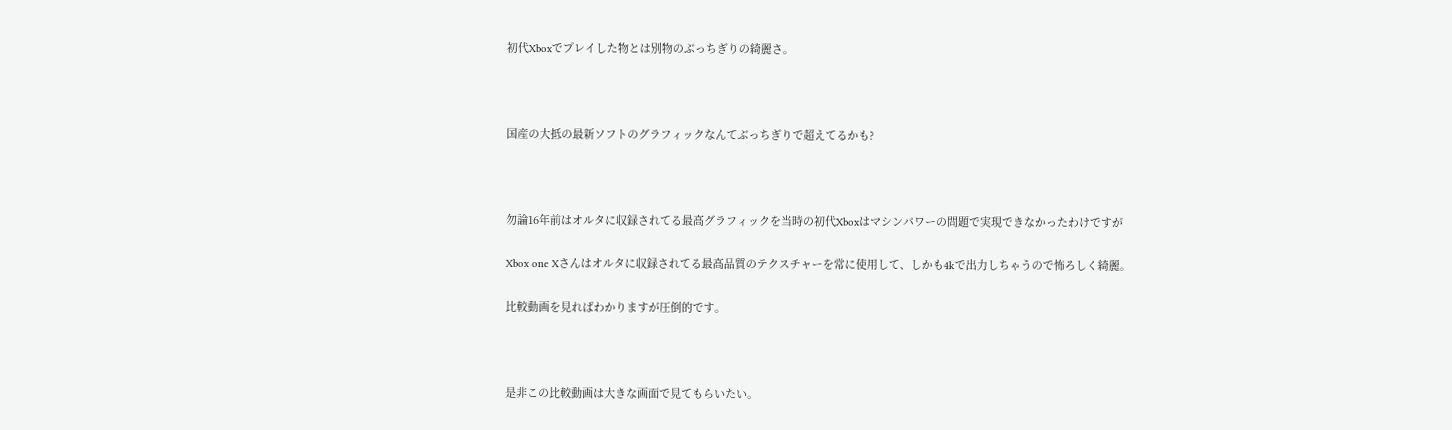初代Xboxでプレイした物とは別物のぶっちぎりの綺麗さ。



国産の大抵の最新ソフトのグラフィックなんてぶっちぎりで超えてるかも?



勿論16年前はオルタに収録されてる最高グラフィックを当時の初代Xboxはマシンパワーの問題で実現できなかったわけですが

Xbox one Xさんはオルタに収録されてる最高品質のテクスチャーを常に使用して、しかも4kで出力しちゃうので怖ろしく綺麗。

比較動画を見ればわかりますが圧倒的です。



是非この比較動画は大きな画面で見てもらいたい。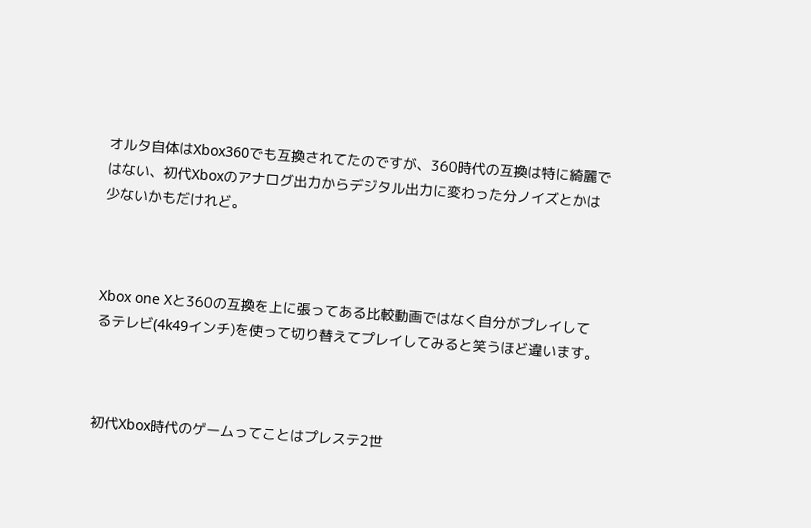オルタ自体はXbox360でも互換されてたのですが、360時代の互換は特に綺麗ではない、初代Xboxのアナログ出力からデジタル出力に変わった分ノイズとかは少ないかもだけれど。



Xbox one Xと360の互換を上に張ってある比較動画ではなく自分がプレイしてるテレビ(4k49インチ)を使って切り替えてプレイしてみると笑うほど違います。



初代Xbox時代のゲームってことはプレステ2世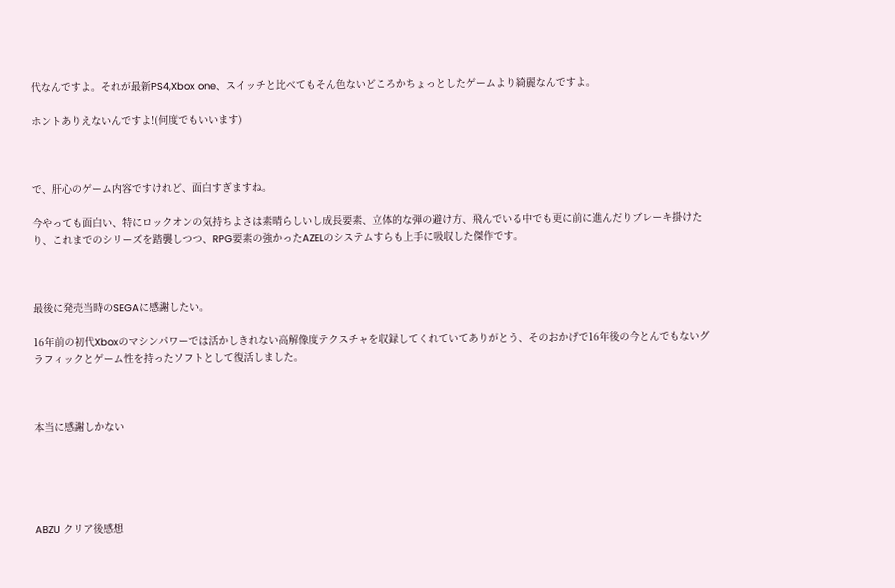代なんですよ。それが最新PS4,Xbox one、スイッチと比べてもそん色ないどころかちょっとしたゲームより綺麗なんですよ。

ホントありえないんですよ!(何度でもいいます)



で、肝心のゲーム内容ですけれど、面白すぎますね。

今やっても面白い、特にロックオンの気持ちよさは素晴らしいし成長要素、立体的な弾の避け方、飛んでいる中でも更に前に進んだりブレーキ掛けたり、これまでのシリーズを踏襲しつつ、RPG要素の強かったAZELのシステムすらも上手に吸収した傑作です。



最後に発売当時のSEGAに感謝したい。

16年前の初代Xboxのマシンパワーでは活かしきれない高解像度テクスチャを収録してくれていてありがとう、そのおかげで16年後の今とんでもないグラフィックとゲーム性を持ったソフトとして復活しました。



本当に感謝しかない





ABZU クリア後感想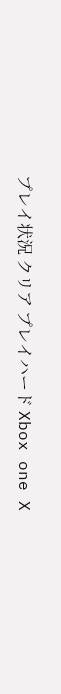プレイ状況 クリア プレイハード Xbox one X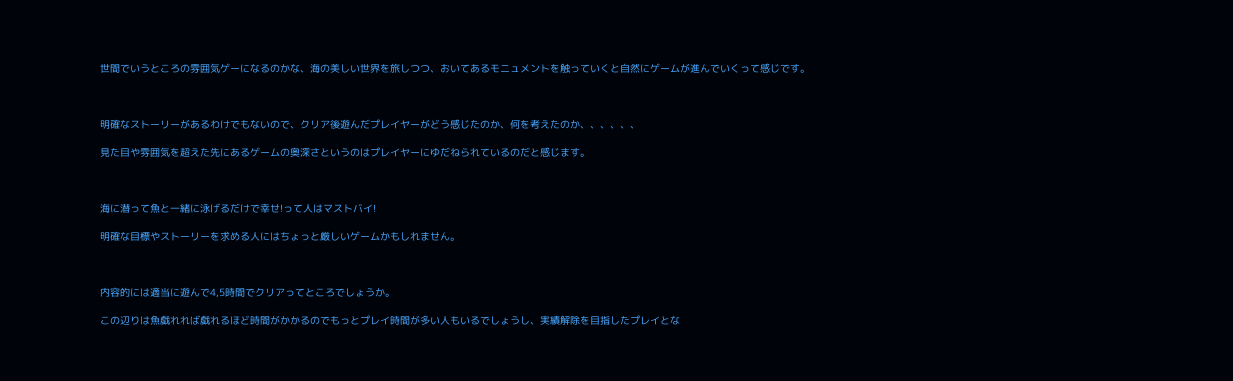世間でいうところの雰囲気ゲーになるのかな、海の美しい世界を旅しつつ、おいてあるモニュメントを触っていくと自然にゲームが進んでいくって感じです。



明確なストーリーがあるわけでもないので、クリア後遊んだプレイヤーがどう感じたのか、何を考えたのか、、、、、、

見た目や雰囲気を超えた先にあるゲームの奥深さというのはプレイヤーにゆだねられているのだと感じます。



海に潜って魚と一緒に泳げるだけで幸せ!って人はマストバイ!

明確な目標やストーリーを求める人にはちょっと厳しいゲームかもしれません。



内容的には適当に遊んで4,5時間でクリアってところでしょうか。

この辺りは魚戯れれば戯れるほど時間がかかるのでもっとプレイ時間が多い人もいるでしょうし、実績解除を目指したプレイとな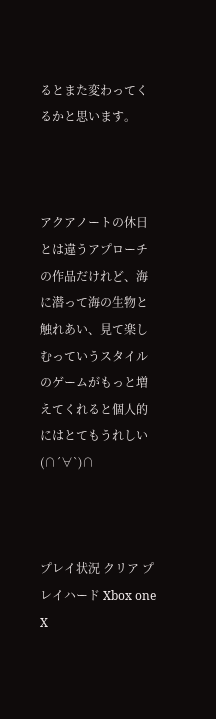るとまた変わってくるかと思います。



アクアノートの休日とは違うアプローチの作品だけれど、海に潜って海の生物と触れあい、見て楽しむっていうスタイルのゲームがもっと増えてくれると個人的にはとてもうれしい(∩´∀`)∩



プレイ状況 クリア プレイハード Xbox one X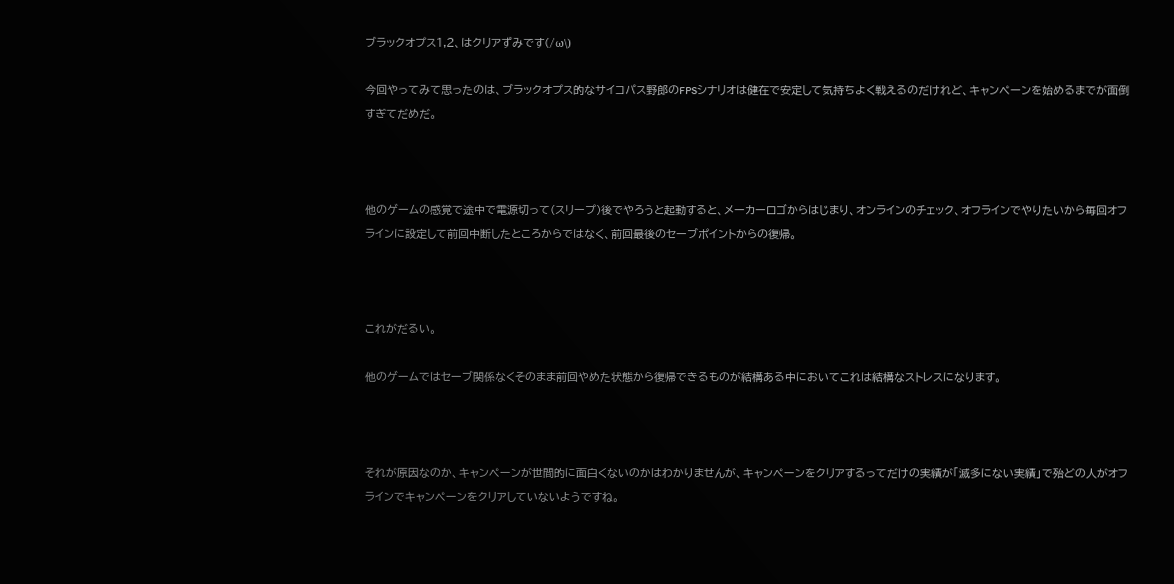ブラックオプス1,2、はクリアずみです(/ω\)

今回やってみて思ったのは、ブラックオプス的なサイコパス野郎のFPSシナリオは健在で安定して気持ちよく戦えるのだけれど、キャンペーンを始めるまでが面倒すぎてだめだ。



他のゲームの感覚で途中で電源切って(スリープ)後でやろうと起動すると、メーカーロゴからはじまり、オンラインのチェック、オフラインでやりたいから毎回オフラインに設定して前回中断したところからではなく、前回最後のセーブポイントからの復帰。



これがだるい。

他のゲームではセーブ関係なくそのまま前回やめた状態から復帰できるものが結構ある中においてこれは結構なストレスになります。



それが原因なのか、キャンペーンが世間的に面白くないのかはわかりませんが、キャンペーンをクリアするってだけの実績が「滅多にない実績」で殆どの人がオフラインでキャンペーンをクリアしていないようですね。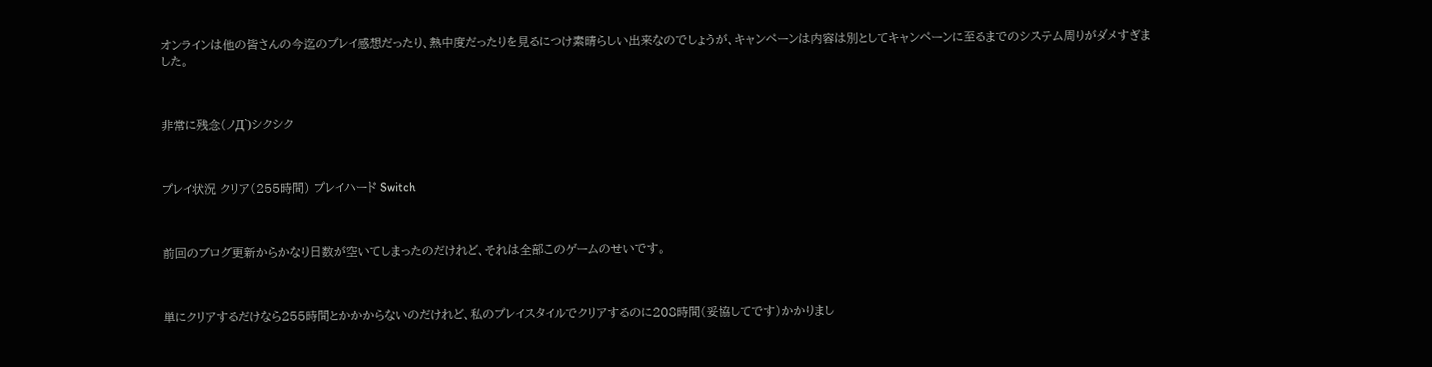オンラインは他の皆さんの今迄のプレイ感想だったり、熱中度だったりを見るにつけ素晴らしい出来なのでしょうが、キャンペーンは内容は別としてキャンペーンに至るまでのシステム周りがダメすぎました。



非常に残念(ノД`)シクシク



プレイ状況 クリア(255時間) プレイハード Switch



前回のブログ更新からかなり日数が空いてしまったのだけれど、それは全部このゲームのせいです。



単にクリアするだけなら255時間とかかからないのだけれど、私のプレイスタイルでクリアするのに208時間(妥協してです)かかりまし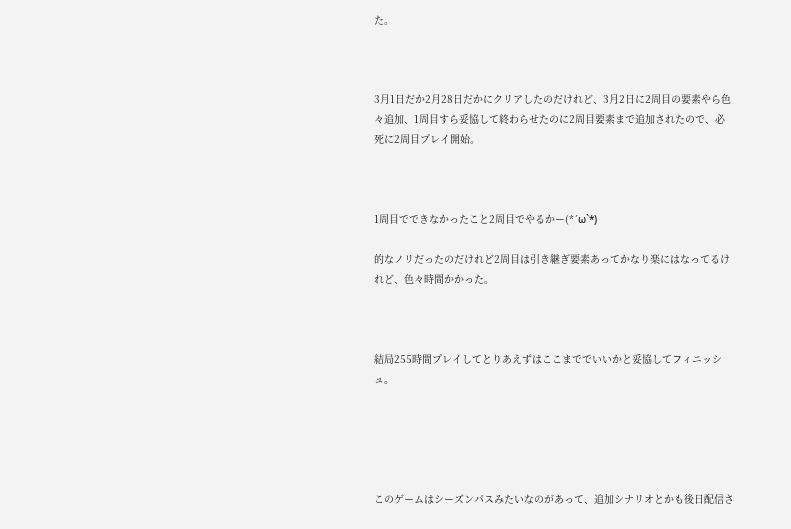た。



3月1日だか2月28日だかにクリアしたのだけれど、3月2日に2周目の要素やら色々追加、1周目すら妥協して終わらせたのに2周目要素まで追加されたので、必死に2周目プレイ開始。



1周目でできなかったこと2周目でやるかー(*´ω`*)

的なノリだったのだけれど2周目は引き継ぎ要素あってかなり楽にはなってるけれど、色々時間かかった。



結局255時間プレイしてとりあえずはここまででいいかと妥協してフィニッシュ。





このゲームはシーズンパスみたいなのがあって、追加シナリオとかも後日配信さ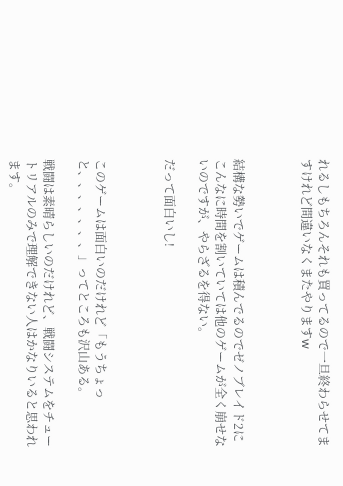れるしもちろんそれも買ってるので一旦終わらせてますけれど間違いなくまたやりますw



結構な勢いでゲームは積んでるのでゼノブレイド2にこんなに時間を割いていては他のゲームが全く崩せないのですが、やらざるを得ない。

だって面白いし!



このゲームは面白いのだけれど「もうちょっと、、、、、、、」ってところも沢山ある。

戦闘は素晴らしいのだけれど、戦闘システムをチュートリアルのみで理解できない人はかなりいると思われます。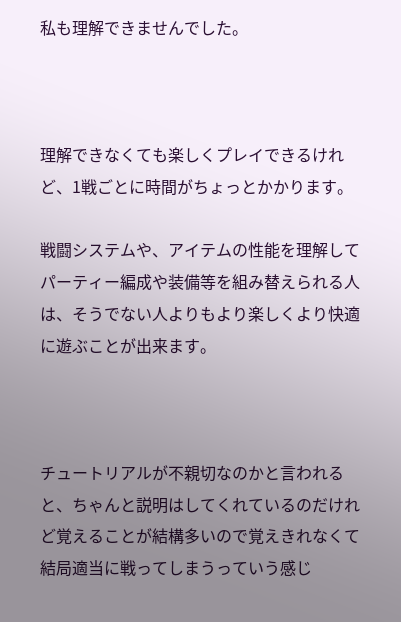私も理解できませんでした。



理解できなくても楽しくプレイできるけれど、1戦ごとに時間がちょっとかかります。

戦闘システムや、アイテムの性能を理解してパーティー編成や装備等を組み替えられる人は、そうでない人よりもより楽しくより快適に遊ぶことが出来ます。



チュートリアルが不親切なのかと言われると、ちゃんと説明はしてくれているのだけれど覚えることが結構多いので覚えきれなくて結局適当に戦ってしまうっていう感じ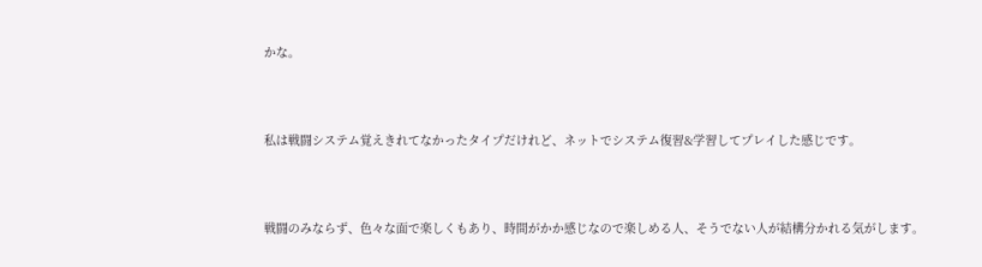かな。



私は戦闘システム覚えきれてなかったタイプだけれど、ネットでシステム復習&学習してプレイした感じです。



戦闘のみならず、色々な面で楽しくもあり、時間がかか感じなので楽しめる人、そうでない人が結構分かれる気がします。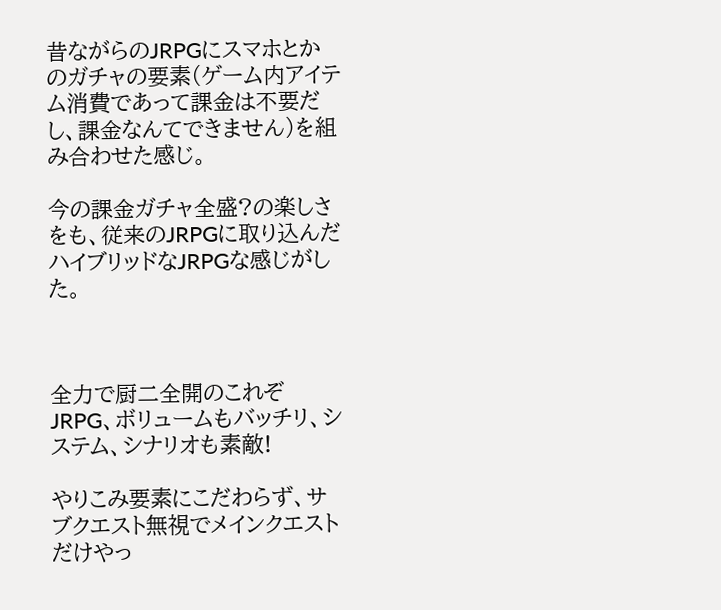昔ながらのJRPGにスマホとかのガチャの要素(ゲーム内アイテム消費であって課金は不要だし、課金なんてできません)を組み合わせた感じ。

今の課金ガチャ全盛?の楽しさをも、従来のJRPGに取り込んだハイブリッドなJRPGな感じがした。



全力で厨二全開のこれぞJRPG、ボリュームもバッチリ、システム、シナリオも素敵!

やりこみ要素にこだわらず、サブクエスト無視でメインクエストだけやっ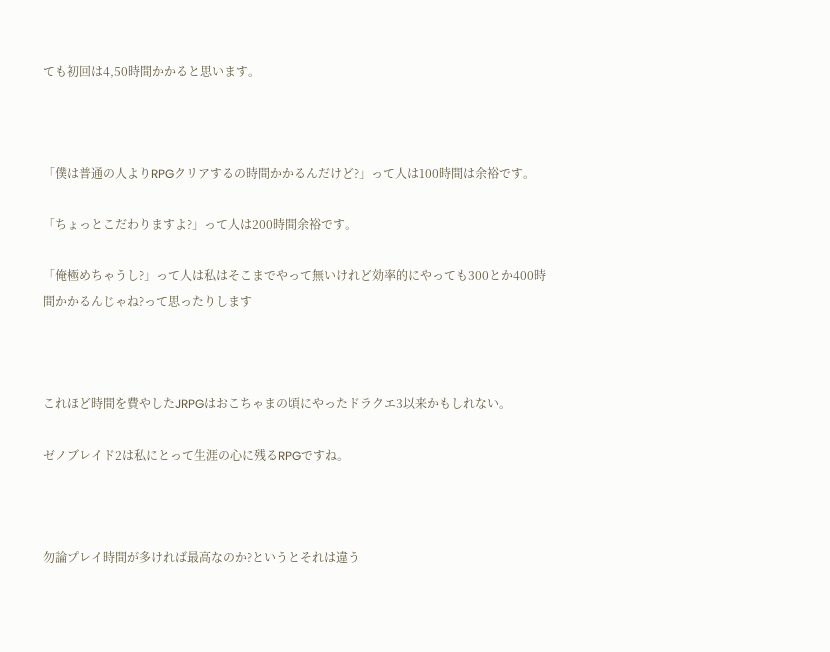ても初回は4,50時間かかると思います。



「僕は普通の人よりRPGクリアするの時間かかるんだけど?」って人は100時間は余裕です。

「ちょっとこだわりますよ?」って人は200時間余裕です。

「俺極めちゃうし?」って人は私はそこまでやって無いけれど効率的にやっても300とか400時間かかるんじゃね?って思ったりします



これほど時間を費やしたJRPGはおこちゃまの頃にやったドラクエ3以来かもしれない。

ゼノブレイド2は私にとって生涯の心に残るRPGですね。



勿論プレイ時間が多ければ最高なのか?というとそれは違う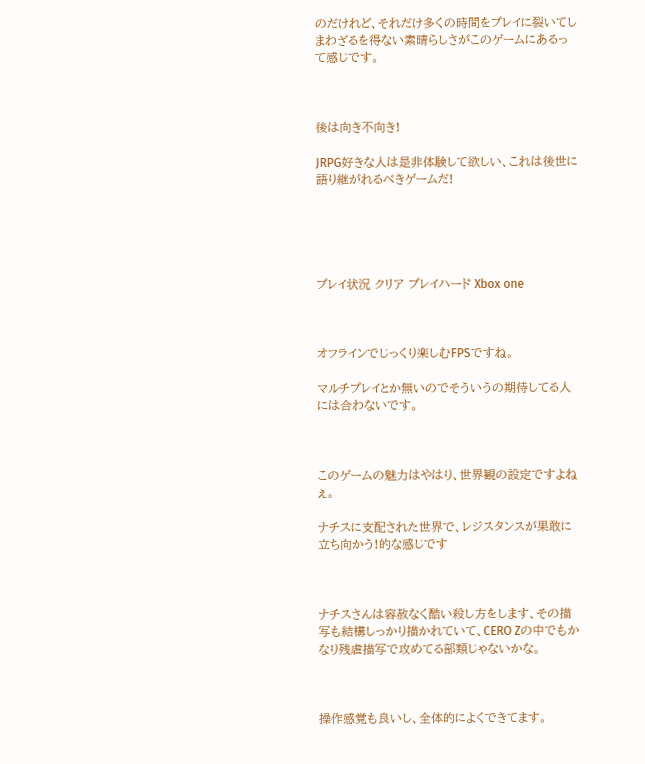のだけれど、それだけ多くの時間をプレイに裂いてしまわざるを得ない素晴らしさがこのゲームにあるって感じです。



後は向き不向き!

JRPG好きな人は是非体験して欲しい、これは後世に語り継がれるべきゲームだ!





プレイ状況 クリア プレイハード Xbox one



オフラインでじっくり楽しむFPSですね。

マルチプレイとか無いのでそういうの期待してる人には合わないです。



このゲームの魅力はやはり、世界観の設定ですよねぇ。

ナチスに支配された世界で、レジスタンスが果敢に立ち向かう!的な感じです



ナチスさんは容赦なく酷い殺し方をします、その描写も結構しっかり描かれていて、CERO Zの中でもかなり残虐描写で攻めてる部類じゃないかな。



操作感覚も良いし、全体的によくできてます。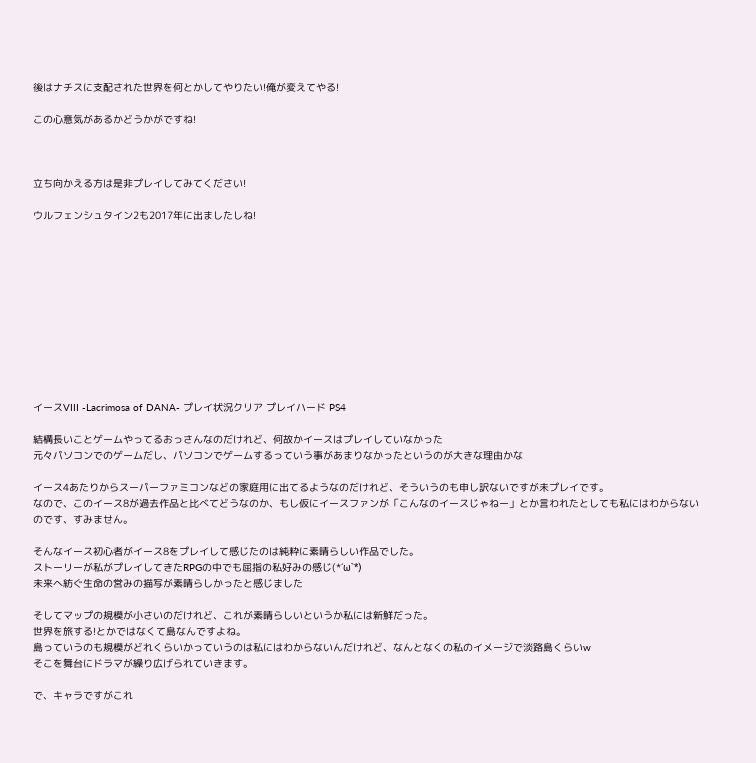後はナチスに支配された世界を何とかしてやりたい!俺が変えてやる!

この心意気があるかどうかがですね!



立ち向かえる方は是非プレイしてみてください!

ウルフェンシュタイン2も2017年に出ましたしね!











イースVIII -Lacrimosa of DANA- プレイ状況クリア プレイハード PS4

結構長いことゲームやってるおっさんなのだけれど、何故かイースはプレイしていなかった
元々パソコンでのゲームだし、パソコンでゲームするっていう事があまりなかったというのが大きな理由かな

イース4あたりからスーパーファミコンなどの家庭用に出てるようなのだけれど、そういうのも申し訳ないですが未プレイです。
なので、このイース8が過去作品と比べてどうなのか、もし仮にイースファンが「こんなのイースじゃねー」とか言われたとしても私にはわからないのです、すみません。

そんなイース初心者がイース8をプレイして感じたのは純粋に素晴らしい作品でした。
ストーリーが私がプレイしてきたRPGの中でも屈指の私好みの感じ(*´ω`*)
未来へ紡ぐ生命の営みの描写が素晴らしかったと感じました

そしてマップの規模が小さいのだけれど、これが素晴らしいというか私には新鮮だった。
世界を旅する!とかではなくて島なんですよね。
島っていうのも規模がどれくらいかっていうのは私にはわからないんだけれど、なんとなくの私のイメージで淡路島くらいw
そこを舞台にドラマが繰り広げられていきます。

で、キャラですがこれ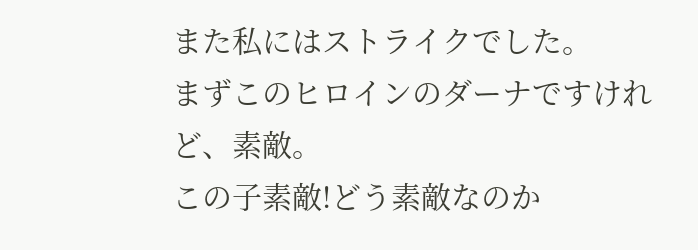また私にはストライクでした。
まずこのヒロインのダーナですけれど、素敵。
この子素敵!どう素敵なのか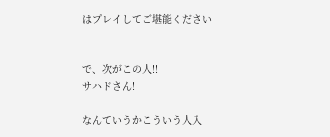はプレイしてご堪能ください


で、次がこの人!!
サハドさん!

なんていうかこういう人入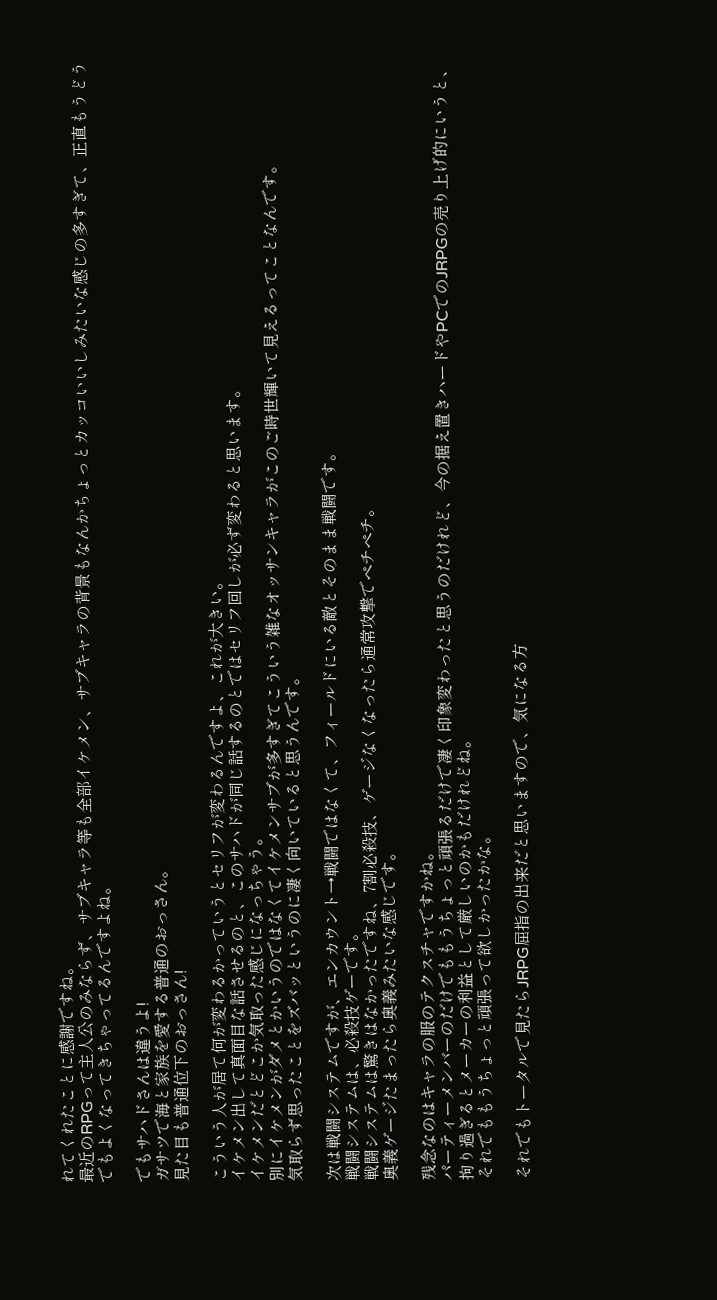れてくれたことに感謝ですね。
最近のRPGって主人公のみならず、サブキャラ等も全部イケメン、サブキャラの背景もなんかちょっとカッコいいしみたいな感じの多すぎて、正直もうどうでもよくなってきちゃってるんですよね。

でもサハドさんは違うよ!
ガサツで海と家族を愛する普通のおっさん。
見た目も普通位下のおっさん!

こういう人が居て何が変わるかっていうとセリフが変わるんですよ、これが大きい。
イケメン出して真面目な話させるのと、このサハドが同じ話するのとではセリフ回しが必ず変わると思います。
イケメンだとどこか気取った感じになっちゃう。
別にイケメンがダメとかいうのではなくてイケメンサブが多すぎてこういう雑なオッサンキャラがこのご時世輝いて見えるってことなんです。
気取らず思ったことをズバッというのに凄く向いていると思うんです。

次は戦闘システムですが、エンカウント→戦闘ではなくて、フィールドにいる敵とそのまま戦闘です。
戦闘システムは、必殺技ゲーです。
戦闘システムは驚きはなかったですね、7割必殺技、ゲージなくなったら通常攻撃でペチペチ。
奥義ゲージたまったら奥義みたいな感じです。

残念なのはキャラの服のテクスチャですかね。
パーティーメンバーのだけでももうちょっと頑張るだけで凄く印象変わったと思うのだけれど、今の据え置きハードやPCでのJRPGの売り上げ的にいうと、拘り過ぎるとメーカーの利益として厳しいのかもだけれどね。
それでももうちょっと頑張って欲しかったかな。

それでもトータルで見たらJRPG屈指の出来だと思いますので、気になる方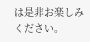は是非お楽しみください。